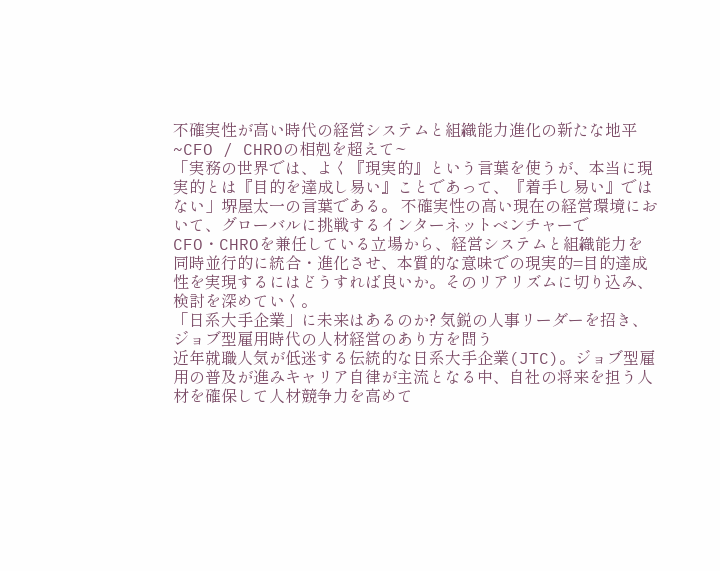不確実性が高い時代の経営システムと組織能力進化の新たな地平 ~CFO / CHROの相剋を超えて~
「実務の世界では、よく『現実的』という言葉を使うが、本当に現実的とは『目的を達成し易い』ことであって、『着手し易い』ではない」堺屋太一の言葉である。 不確実性の高い現在の経営環境において、グローバルに挑戦するインターネットベンチャーでCFO・CHROを兼任している立場から、経営システムと組織能力を同時並行的に統合・進化させ、本質的な意味での現実的=目的達成性を実現するにはどうすれば良いか。そのリアリズムに切り込み、検討を深めていく。
「日系大手企業」に未来はあるのか? 気鋭の人事リーダーを招き、ジョブ型雇用時代の人材経営のあり方を問う
近年就職人気が低迷する伝統的な日系大手企業(JTC)。ジョブ型雇用の普及が進みキャリア自律が主流となる中、自社の将来を担う人材を確保して人材競争力を高めて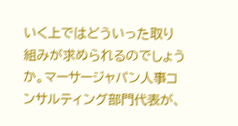いく上ではどういった取り組みが求められるのでしょうか。マーサージャパン人事コンサルティング部門代表が、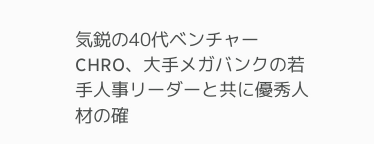気鋭の40代ベンチャーCHRO、大手メガバンクの若手人事リーダーと共に優秀人材の確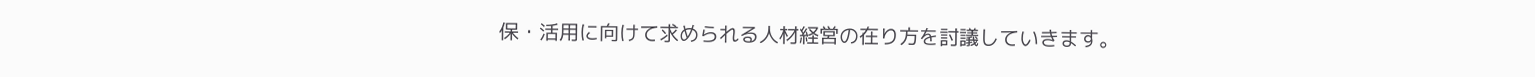保・活用に向けて求められる人材経営の在り方を討議していきます。